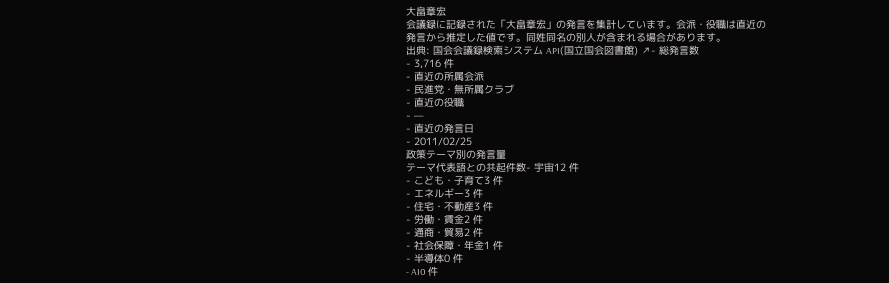大畠章宏
会議録に記録された「大畠章宏」の発言を集計しています。会派・役職は直近の発言から推定した値です。同姓同名の別人が含まれる場合があります。
出典: 国会会議録検索システム API(国立国会図書館) ↗- 総発言数
- 3,716 件
- 直近の所属会派
- 民進党・無所属クラブ
- 直近の役職
- —
- 直近の発言日
- 2011/02/25
政策テーマ別の発言量
テーマ代表語との共起件数- 宇宙12 件
- こども・子育て3 件
- エネルギー3 件
- 住宅・不動産3 件
- 労働・賃金2 件
- 通商・貿易2 件
- 社会保障・年金1 件
- 半導体0 件
- AI0 件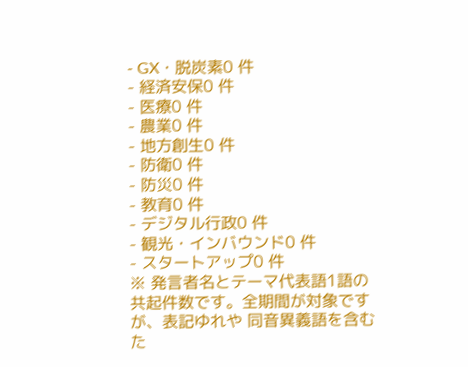- GX・脱炭素0 件
- 経済安保0 件
- 医療0 件
- 農業0 件
- 地方創生0 件
- 防衛0 件
- 防災0 件
- 教育0 件
- デジタル行政0 件
- 観光・インバウンド0 件
- スタートアップ0 件
※ 発言者名とテーマ代表語1語の共起件数です。全期間が対象ですが、表記ゆれや 同音異義語を含むた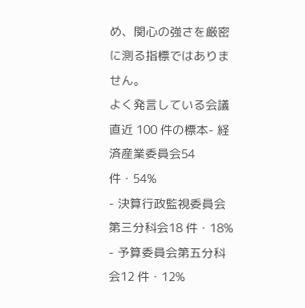め、関心の強さを厳密に測る指標ではありません。
よく発言している会議
直近 100 件の標本- 経済産業委員会54 件・54%
- 決算行政監視委員会第三分科会18 件・18%
- 予算委員会第五分科会12 件・12%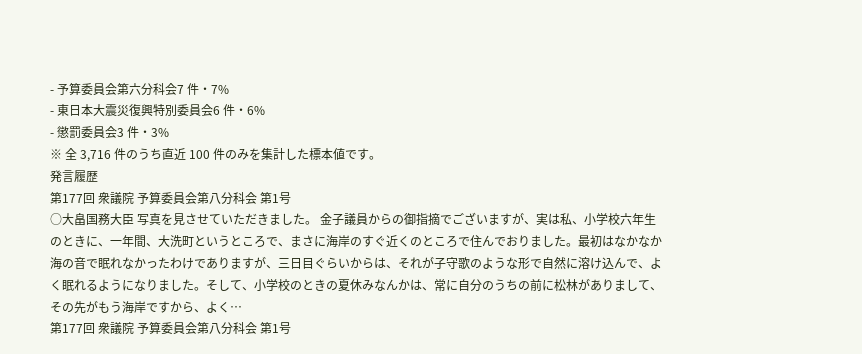- 予算委員会第六分科会7 件・7%
- 東日本大震災復興特別委員会6 件・6%
- 懲罰委員会3 件・3%
※ 全 3,716 件のうち直近 100 件のみを集計した標本値です。
発言履歴
第177回 衆議院 予算委員会第八分科会 第1号
○大畠国務大臣 写真を見させていただきました。 金子議員からの御指摘でございますが、実は私、小学校六年生のときに、一年間、大洗町というところで、まさに海岸のすぐ近くのところで住んでおりました。最初はなかなか海の音で眠れなかったわけでありますが、三日目ぐらいからは、それが子守歌のような形で自然に溶け込んで、よく眠れるようになりました。そして、小学校のときの夏休みなんかは、常に自分のうちの前に松林がありまして、その先がもう海岸ですから、よく…
第177回 衆議院 予算委員会第八分科会 第1号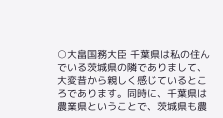○大畠国務大臣 千葉県は私の住んでいる茨城県の隣でありまして、大変昔から親しく感じているところであります。同時に、千葉県は農業県ということで、茨城県も農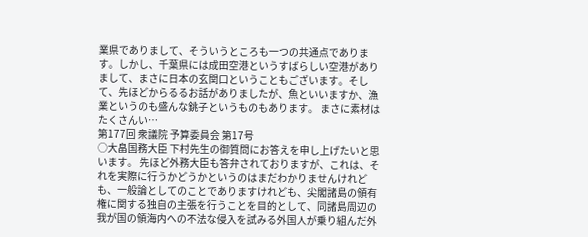業県でありまして、そういうところも一つの共通点であります。しかし、千葉県には成田空港というすばらしい空港がありまして、まさに日本の玄関口ということもございます。そして、先ほどからるるお話がありましたが、魚といいますか、漁業というのも盛んな銚子というものもあります。 まさに素材はたくさんい…
第177回 衆議院 予算委員会 第17号
○大畠国務大臣 下村先生の御質問にお答えを申し上げたいと思います。 先ほど外務大臣も答弁されておりますが、これは、それを実際に行うかどうかというのはまだわかりませんけれども、一般論としてのことでありますけれども、尖閣諸島の領有権に関する独自の主張を行うことを目的として、同諸島周辺の我が国の領海内への不法な侵入を試みる外国人が乗り組んだ外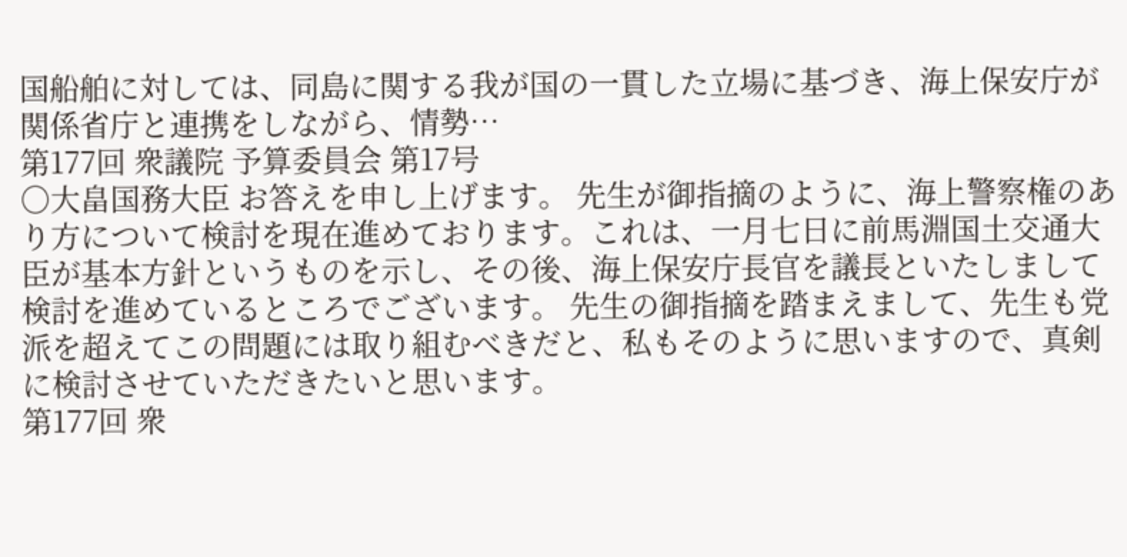国船舶に対しては、同島に関する我が国の一貫した立場に基づき、海上保安庁が関係省庁と連携をしながら、情勢…
第177回 衆議院 予算委員会 第17号
○大畠国務大臣 お答えを申し上げます。 先生が御指摘のように、海上警察権のあり方について検討を現在進めております。これは、一月七日に前馬淵国土交通大臣が基本方針というものを示し、その後、海上保安庁長官を議長といたしまして検討を進めているところでございます。 先生の御指摘を踏まえまして、先生も党派を超えてこの問題には取り組むべきだと、私もそのように思いますので、真剣に検討させていただきたいと思います。
第177回 衆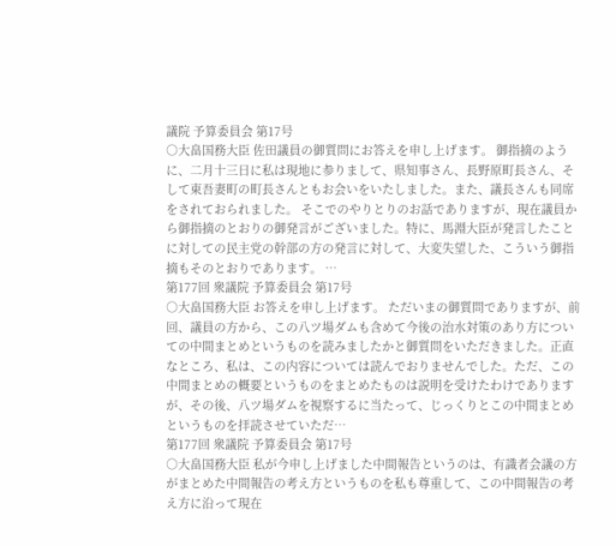議院 予算委員会 第17号
○大畠国務大臣 佐田議員の御質問にお答えを申し上げます。 御指摘のように、二月十三日に私は現地に参りまして、県知事さん、長野原町長さん、そして東吾妻町の町長さんともお会いをいたしました。また、議長さんも同席をされておられました。 そこでのやりとりのお話でありますが、現在議員から御指摘のとおりの御発言がございました。特に、馬淵大臣が発言したことに対しての民主党の幹部の方の発言に対して、大変失望した、こういう御指摘もそのとおりであります。 …
第177回 衆議院 予算委員会 第17号
○大畠国務大臣 お答えを申し上げます。 ただいまの御質問でありますが、前回、議員の方から、この八ツ場ダムも含めて今後の治水対策のあり方についての中間まとめというものを読みましたかと御質問をいただきました。正直なところ、私は、この内容については読んでおりませんでした。ただ、この中間まとめの概要というものをまとめたものは説明を受けたわけでありますが、その後、八ツ場ダムを視察するに当たって、じっくりとこの中間まとめというものを拝読させていただ…
第177回 衆議院 予算委員会 第17号
○大畠国務大臣 私が今申し上げました中間報告というのは、有識者会議の方がまとめた中間報告の考え方というものを私も尊重して、この中間報告の考え方に沿って現在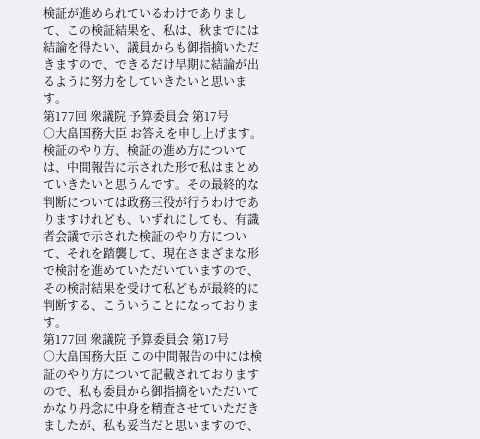検証が進められているわけでありまして、この検証結果を、私は、秋までには結論を得たい、議員からも御指摘いただきますので、できるだけ早期に結論が出るように努力をしていきたいと思います。
第177回 衆議院 予算委員会 第17号
○大畠国務大臣 お答えを申し上げます。 検証のやり方、検証の進め方については、中間報告に示された形で私はまとめていきたいと思うんです。その最終的な判断については政務三役が行うわけでありますけれども、いずれにしても、有識者会議で示された検証のやり方について、それを踏襲して、現在さまざまな形で検討を進めていただいていますので、その検討結果を受けて私どもが最終的に判断する、こういうことになっております。
第177回 衆議院 予算委員会 第17号
○大畠国務大臣 この中間報告の中には検証のやり方について記載されておりますので、私も委員から御指摘をいただいてかなり丹念に中身を精査させていただきましたが、私も妥当だと思いますので、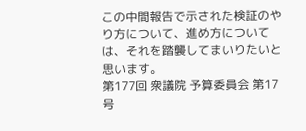この中間報告で示された検証のやり方について、進め方については、それを踏襲してまいりたいと思います。
第177回 衆議院 予算委員会 第17号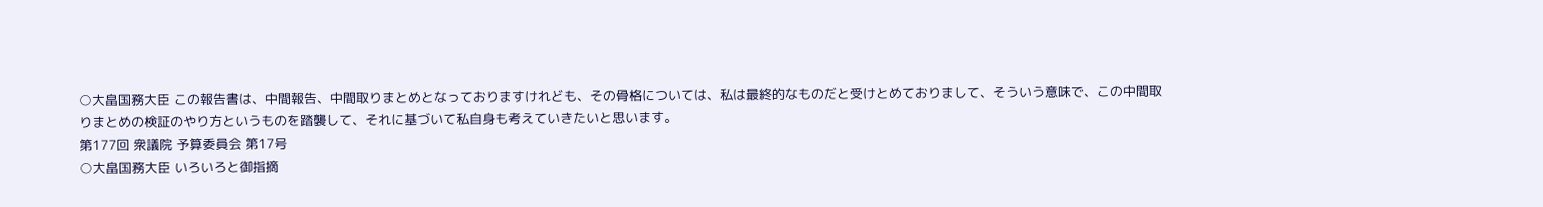○大畠国務大臣 この報告書は、中間報告、中間取りまとめとなっておりますけれども、その骨格については、私は最終的なものだと受けとめておりまして、そういう意味で、この中間取りまとめの検証のやり方というものを踏襲して、それに基づいて私自身も考えていきたいと思います。
第177回 衆議院 予算委員会 第17号
○大畠国務大臣 いろいろと御指摘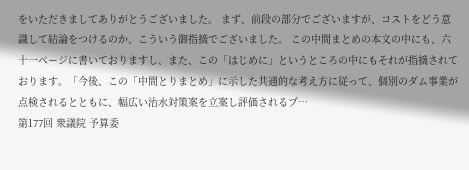をいただきましてありがとうございました。 まず、前段の部分でございますが、コストをどう意識して結論をつけるのか、こういう御指摘でございました。 この中間まとめの本文の中にも、六十一ページに書いておりますし、また、この「はじめに」というところの中にもそれが指摘されております。「今後、この「中間とりまとめ」に示した共通的な考え方に従って、個別のダム事業が点検されるとともに、幅広い治水対策案を立案し評価されるプ…
第177回 衆議院 予算委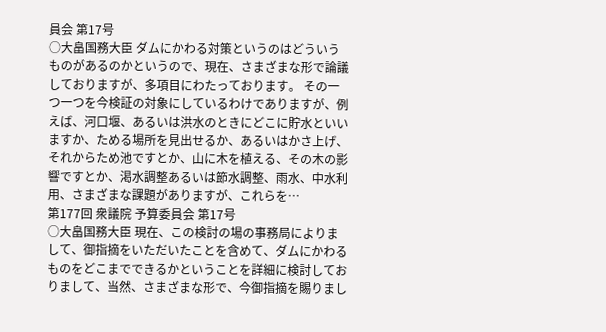員会 第17号
○大畠国務大臣 ダムにかわる対策というのはどういうものがあるのかというので、現在、さまざまな形で論議しておりますが、多項目にわたっております。 その一つ一つを今検証の対象にしているわけでありますが、例えば、河口堰、あるいは洪水のときにどこに貯水といいますか、ためる場所を見出せるか、あるいはかさ上げ、それからため池ですとか、山に木を植える、その木の影響ですとか、渇水調整あるいは節水調整、雨水、中水利用、さまざまな課題がありますが、これらを…
第177回 衆議院 予算委員会 第17号
○大畠国務大臣 現在、この検討の場の事務局によりまして、御指摘をいただいたことを含めて、ダムにかわるものをどこまでできるかということを詳細に検討しておりまして、当然、さまざまな形で、今御指摘を賜りまし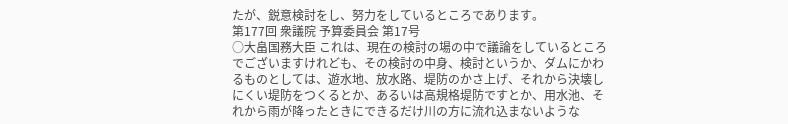たが、鋭意検討をし、努力をしているところであります。
第177回 衆議院 予算委員会 第17号
○大畠国務大臣 これは、現在の検討の場の中で議論をしているところでございますけれども、その検討の中身、検討というか、ダムにかわるものとしては、遊水地、放水路、堤防のかさ上げ、それから決壊しにくい堤防をつくるとか、あるいは高規格堤防ですとか、用水池、それから雨が降ったときにできるだけ川の方に流れ込まないような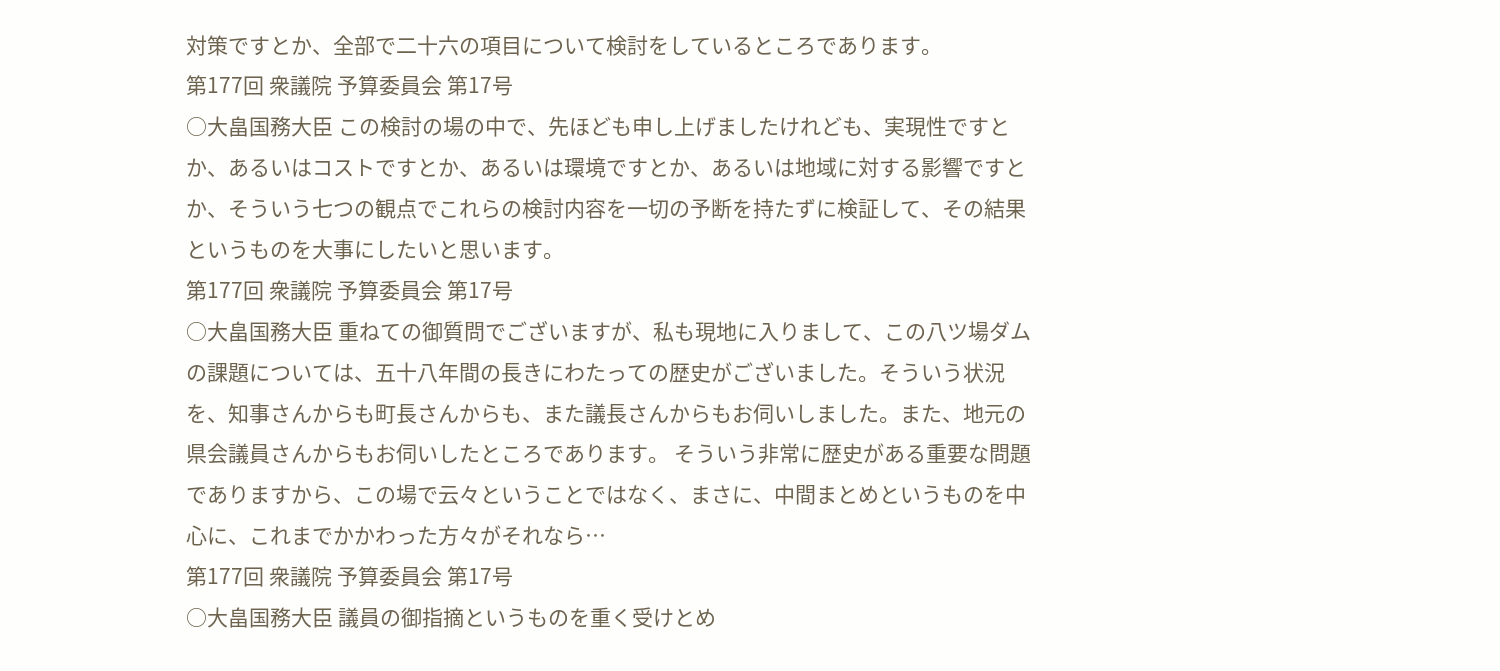対策ですとか、全部で二十六の項目について検討をしているところであります。
第177回 衆議院 予算委員会 第17号
○大畠国務大臣 この検討の場の中で、先ほども申し上げましたけれども、実現性ですとか、あるいはコストですとか、あるいは環境ですとか、あるいは地域に対する影響ですとか、そういう七つの観点でこれらの検討内容を一切の予断を持たずに検証して、その結果というものを大事にしたいと思います。
第177回 衆議院 予算委員会 第17号
○大畠国務大臣 重ねての御質問でございますが、私も現地に入りまして、この八ツ場ダムの課題については、五十八年間の長きにわたっての歴史がございました。そういう状況を、知事さんからも町長さんからも、また議長さんからもお伺いしました。また、地元の県会議員さんからもお伺いしたところであります。 そういう非常に歴史がある重要な問題でありますから、この場で云々ということではなく、まさに、中間まとめというものを中心に、これまでかかわった方々がそれなら…
第177回 衆議院 予算委員会 第17号
○大畠国務大臣 議員の御指摘というものを重く受けとめ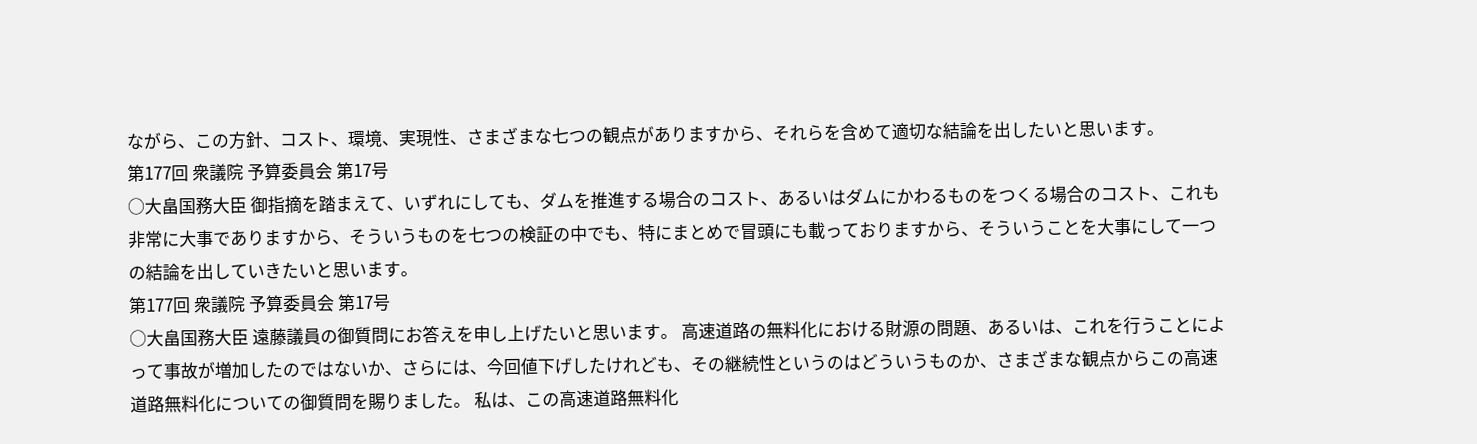ながら、この方針、コスト、環境、実現性、さまざまな七つの観点がありますから、それらを含めて適切な結論を出したいと思います。
第177回 衆議院 予算委員会 第17号
○大畠国務大臣 御指摘を踏まえて、いずれにしても、ダムを推進する場合のコスト、あるいはダムにかわるものをつくる場合のコスト、これも非常に大事でありますから、そういうものを七つの検証の中でも、特にまとめで冒頭にも載っておりますから、そういうことを大事にして一つの結論を出していきたいと思います。
第177回 衆議院 予算委員会 第17号
○大畠国務大臣 遠藤議員の御質問にお答えを申し上げたいと思います。 高速道路の無料化における財源の問題、あるいは、これを行うことによって事故が増加したのではないか、さらには、今回値下げしたけれども、その継続性というのはどういうものか、さまざまな観点からこの高速道路無料化についての御質問を賜りました。 私は、この高速道路無料化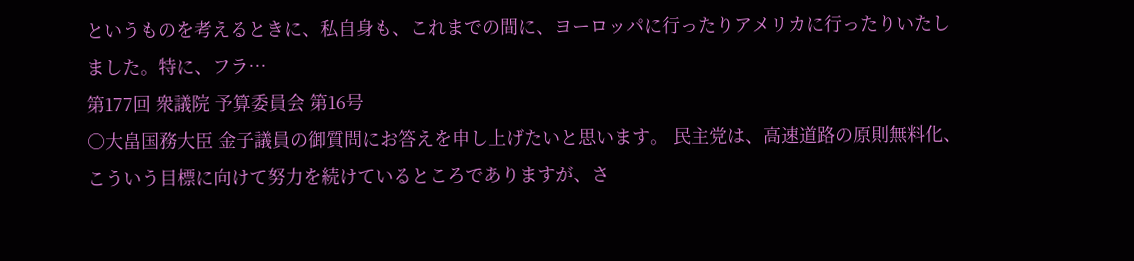というものを考えるときに、私自身も、これまでの間に、ヨーロッパに行ったりアメリカに行ったりいたしました。特に、フラ…
第177回 衆議院 予算委員会 第16号
○大畠国務大臣 金子議員の御質問にお答えを申し上げたいと思います。 民主党は、高速道路の原則無料化、こういう目標に向けて努力を続けているところでありますが、さ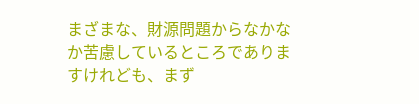まざまな、財源問題からなかなか苦慮しているところでありますけれども、まず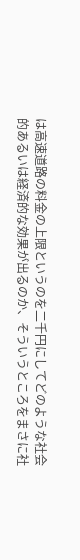は高速道路の料金の上限というのを二千円にしてどのような社会的あるいは経済的な効果が出るのか、そういうところをまさに社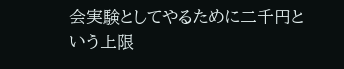会実験としてやるために二千円という上限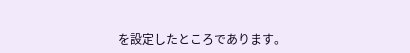を設定したところであります。